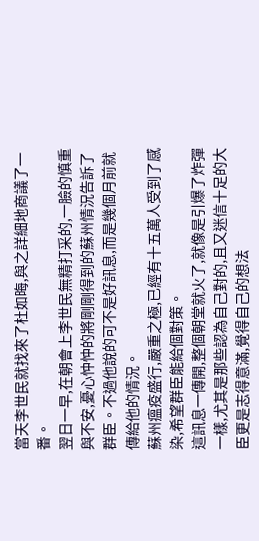當天李世民就找來了杜如晦,與之詳細地商議了一番。
翌日一早,在朝會上李世民無精打采的,一臉的慎重與不安,憂心忡忡的將剛剛得到的蘇州情況告訴了群臣。不過他說的可不是好訊息,而是幾個月前就傳給他的情況。
蘇州瘟疫盛行,嚴重之極,已經有十五萬人受到了感染,希望群臣能給個對策。
這訊息一傳開,整個朝堂就火了,就像是引爆了炸彈一樣,尤其是那些認為自己對的,且又迷信十足的大臣更是志得意滿,覺得自己的想法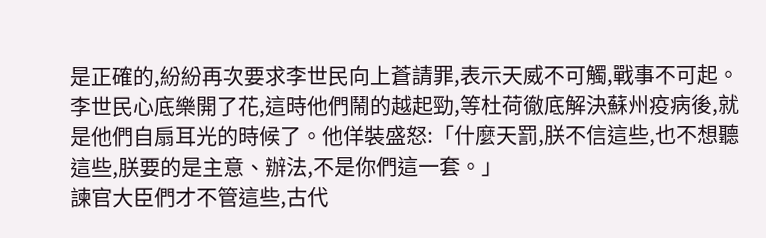是正確的,紛紛再次要求李世民向上蒼請罪,表示天威不可觸,戰事不可起。
李世民心底樂開了花,這時他們鬧的越起勁,等杜荷徹底解決蘇州疫病後,就是他們自扇耳光的時候了。他佯裝盛怒:「什麼天罰,朕不信這些,也不想聽這些,朕要的是主意、辦法,不是你們這一套。」
諫官大臣們才不管這些,古代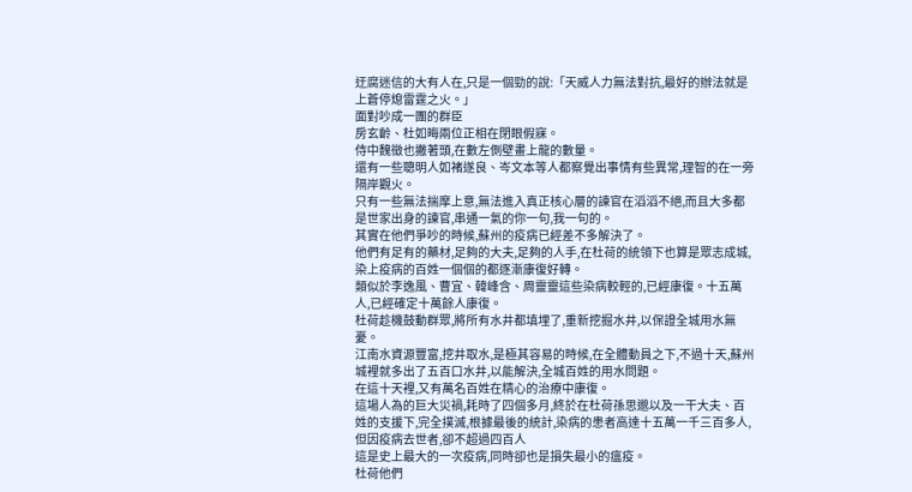迂腐迷信的大有人在,只是一個勁的說:「天威人力無法對抗,最好的辦法就是上蒼停熄雷霆之火。」
面對吵成一團的群臣
房玄齡、杜如晦兩位正相在閉眼假寐。
侍中魏徵也撇著頭,在數左側壁畫上龍的數量。
還有一些聰明人如褚遂良、岑文本等人都察覺出事情有些異常,理智的在一旁隔岸觀火。
只有一些無法揣摩上意,無法進入真正核心層的諫官在滔滔不絕,而且大多都是世家出身的諫官,串通一氣的你一句,我一句的。
其實在他們爭吵的時候,蘇州的疫病已經差不多解決了。
他們有足有的藥材,足夠的大夫,足夠的人手,在杜荷的統領下也算是眾志成城,染上疫病的百姓一個個的都逐漸康復好轉。
類似於李逸風、曹宜、韓峰含、周靈靈這些染病較輕的,已經康復。十五萬人,已經確定十萬餘人康復。
杜荷趁機鼓動群眾,將所有水井都填埋了,重新挖掘水井,以保證全城用水無憂。
江南水資源豐富,挖井取水,是極其容易的時候,在全體動員之下,不過十天,蘇州城裡就多出了五百口水井,以能解決,全城百姓的用水問題。
在這十天裡,又有萬名百姓在精心的治療中康復。
這場人為的巨大災禍,耗時了四個多月,終於在杜荷孫思邈以及一干大夫、百姓的支援下,完全撲滅,根據最後的統計,染病的患者高達十五萬一千三百多人,但因疫病去世者,卻不超過四百人
這是史上最大的一次疫病,同時卻也是損失最小的瘟疫。
杜荷他們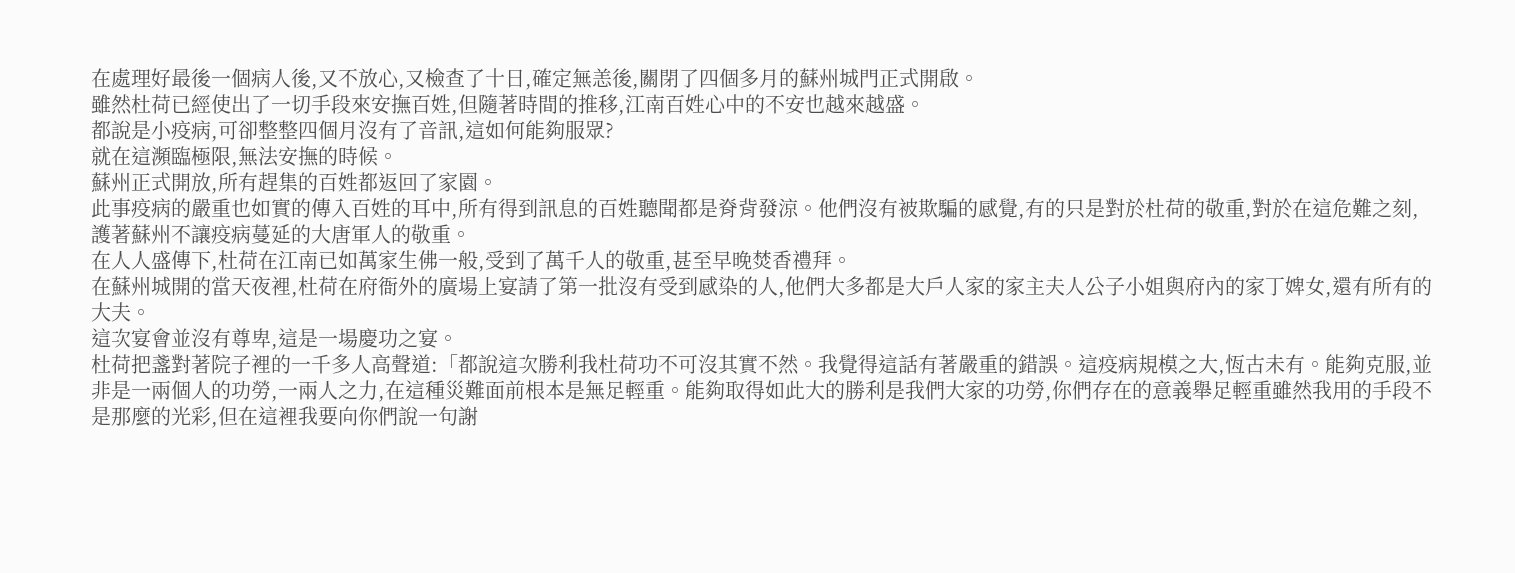在處理好最後一個病人後,又不放心,又檢查了十日,確定無恙後,關閉了四個多月的蘇州城門正式開啟。
雖然杜荷已經使出了一切手段來安撫百姓,但隨著時間的推移,江南百姓心中的不安也越來越盛。
都說是小疫病,可卻整整四個月沒有了音訊,這如何能夠服眾?
就在這瀕臨極限,無法安撫的時候。
蘇州正式開放,所有趕集的百姓都返回了家園。
此事疫病的嚴重也如實的傳入百姓的耳中,所有得到訊息的百姓聽聞都是脊背發涼。他們沒有被欺騙的感覺,有的只是對於杜荷的敬重,對於在這危難之刻,護著蘇州不讓疫病蔓延的大唐軍人的敬重。
在人人盛傳下,杜荷在江南已如萬家生佛一般,受到了萬千人的敬重,甚至早晚焚香禮拜。
在蘇州城開的當天夜裡,杜荷在府衙外的廣場上宴請了第一批沒有受到感染的人,他們大多都是大戶人家的家主夫人公子小姐與府內的家丁婢女,還有所有的大夫。
這次宴會並沒有尊卑,這是一場慶功之宴。
杜荷把盞對著院子裡的一千多人高聲道:「都說這次勝利我杜荷功不可沒其實不然。我覺得這話有著嚴重的錯誤。這疫病規模之大,恆古未有。能夠克服,並非是一兩個人的功勞,一兩人之力,在這種災難面前根本是無足輕重。能夠取得如此大的勝利是我們大家的功勞,你們存在的意義舉足輕重雖然我用的手段不是那麼的光彩,但在這裡我要向你們說一句謝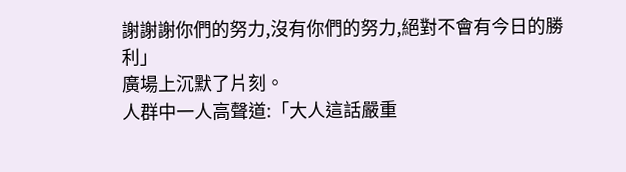謝謝謝你們的努力,沒有你們的努力,絕對不會有今日的勝利」
廣場上沉默了片刻。
人群中一人高聲道:「大人這話嚴重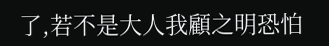了,若不是大人我顧之明恐怕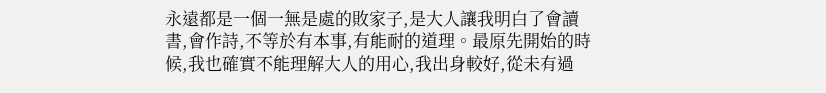永遠都是一個一無是處的敗家子,是大人讓我明白了會讀書,會作詩,不等於有本事,有能耐的道理。最原先開始的時候,我也確實不能理解大人的用心,我出身較好,從未有過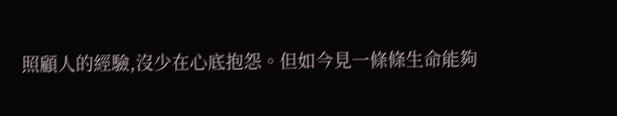照顧人的經驗,沒少在心底抱怨。但如今見一條條生命能夠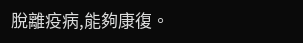脫離疫病,能夠康復。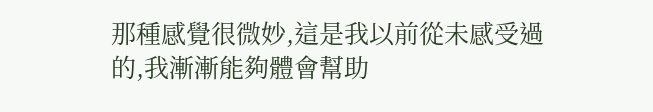那種感覺很微妙,這是我以前從未感受過的,我漸漸能夠體會幫助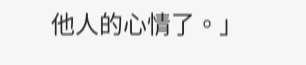他人的心情了。」